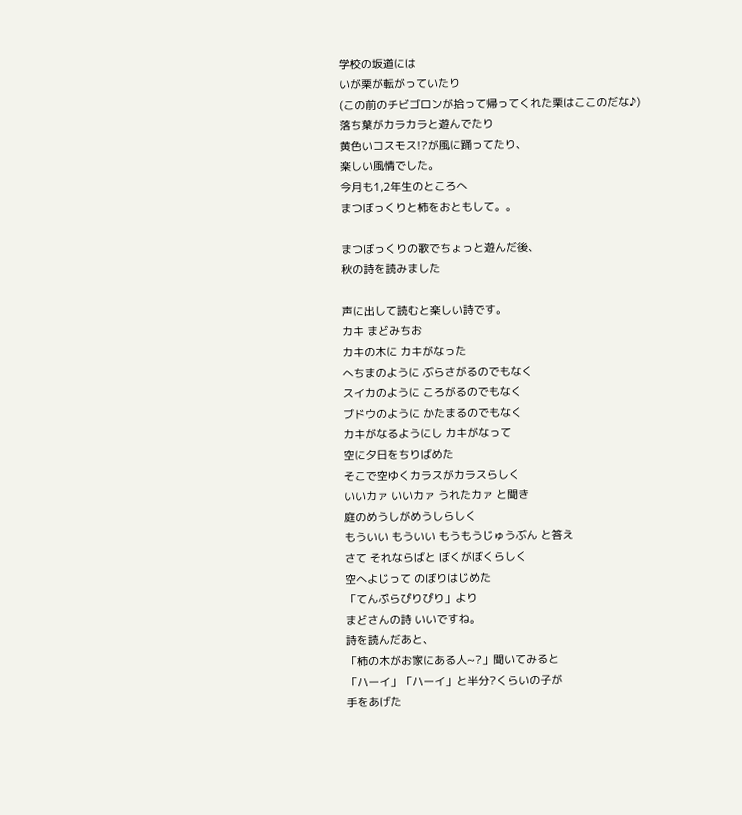学校の坂道には
いが栗が転がっていたり
(この前のチビゴロンが拾って帰ってくれた栗はここのだな♪)
落ち葉がカラカラと遊んでたり
黄色いコスモス!?が風に踊ってたり、
楽しい風情でした。
今月も1,2年生のところへ
まつぼっくりと柿をおともして。。

まつぼっくりの歌でちょっと遊んだ後、
秋の詩を読みました

声に出して読むと楽しい詩です。
カキ まどみちお
カキの木に カキがなった
へちまのように ぶらさがるのでもなく
スイカのように ころがるのでもなく
ブドウのように かたまるのでもなく
カキがなるようにし カキがなって
空に夕日をちりばめた
そこで空ゆくカラスがカラスらしく
いいカァ いいカァ うれたカァ と聞き
庭のめうしがめうしらしく
もういい もういい もうもうじゅうぶん と答え
さて それならばと ぼくがぼくらしく
空へよじって のぼりはじめた
「てんぷらぴりぴり」より
まどさんの詩 いいですね。
詩を読んだあと、
「柿の木がお家にある人~?」聞いてみると
「ハーイ」「ハーイ」と半分?くらいの子が
手をあげた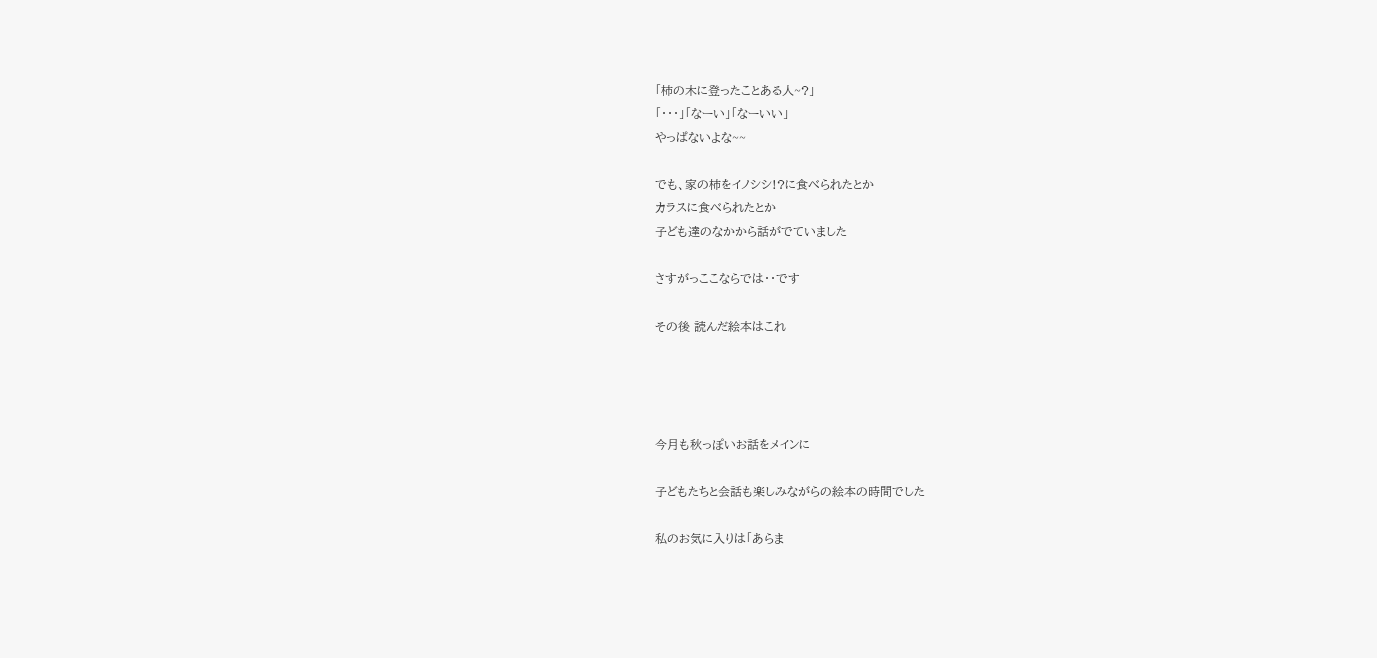「柿の木に登ったことある人~?」
「・・・」「なーい」「なーいい」
やっぱないよな~~

でも、家の柿をイノシシ!?に食べられたとか
カラスに食べられたとか
子ども達のなかから話がでていました

さすがっここならでは・・です

その後 読んだ絵本はこれ




今月も秋っぽいお話をメインに

子どもたちと会話も楽しみながらの絵本の時間でした

私のお気に入りは「あらま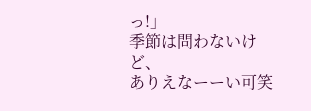っ!」
季節は問わないけど、
ありえなーーい可笑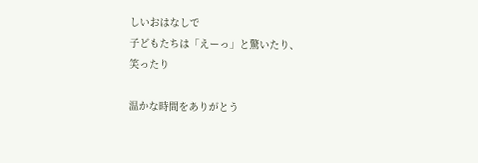しいおはなしで
子どもたちは「えーっ」と驚いたり、
笑ったり

温かな時間をありがとう